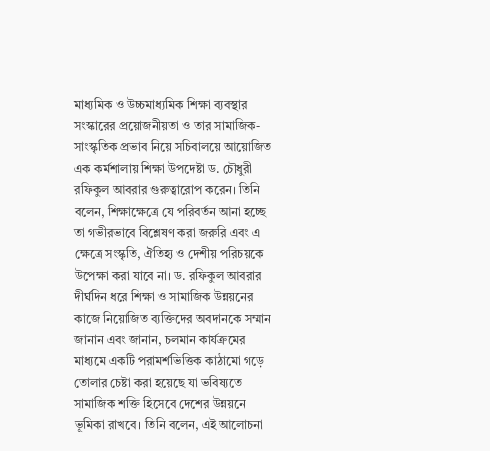মাধ্যমিক ও উচ্চমাধ্যমিক শিক্ষা ব্যবস্থার সংস্কারের প্রয়োজনীয়তা ও তার সামাজিক-সাংস্কৃতিক প্রভাব নিয়ে সচিবালয়ে আয়োজিত এক কর্মশালায় শিক্ষা উপদেষ্টা ড. চৌধুরী রফিকুল আবরার গুরুত্বারোপ করেন। তিনি বলেন, শিক্ষাক্ষেত্রে যে পরিবর্তন আনা হচ্ছে তা গভীরভাবে বিশ্লেষণ করা জরুরি এবং এ ক্ষেত্রে সংস্কৃতি, ঐতিহ্য ও দেশীয় পরিচয়কে উপেক্ষা করা যাবে না। ড. রফিকুল আবরার দীর্ঘদিন ধরে শিক্ষা ও সামাজিক উন্নয়নের কাজে নিয়োজিত ব্যক্তিদের অবদানকে সম্মান জানান এবং জানান, চলমান কার্যক্রমের মাধ্যমে একটি পরামর্শভিত্তিক কাঠামো গড়ে তোলার চেষ্টা করা হয়েছে যা ভবিষ্যতে সামাজিক শক্তি হিসেবে দেশের উন্নয়নে ভূমিকা রাখবে। তিনি বলেন, এই আলোচনা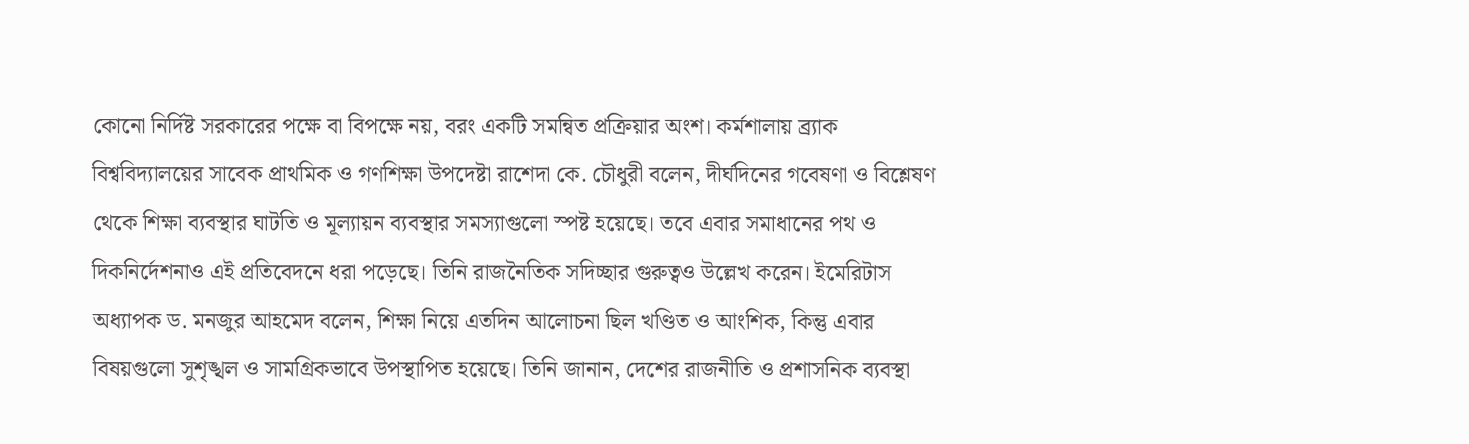কোনো নির্দিষ্ট সরকারের পক্ষে বা বিপক্ষে নয়, বরং একটি সমন্বিত প্রক্রিয়ার অংশ। কর্মশালায় ব্র্যাক বিশ্ববিদ্যালয়ের সাবেক প্রাথমিক ও গণশিক্ষা উপদেষ্টা রাশেদা কে. চৌধুরী বলেন, দীর্ঘদিনের গবেষণা ও বিশ্লেষণ থেকে শিক্ষা ব্যবস্থার ঘাটতি ও মূল্যায়ন ব্যবস্থার সমস্যাগুলো স্পষ্ট হয়েছে। তবে এবার সমাধানের পথ ও দিকনির্দেশনাও এই প্রতিবেদনে ধরা পড়েছে। তিনি রাজনৈতিক সদিচ্ছার গুরুত্বও উল্লেখ করেন। ইমেরিটাস অধ্যাপক ড. মনজুর আহমেদ বলেন, শিক্ষা নিয়ে এতদিন আলোচনা ছিল খণ্ডিত ও আংশিক, কিন্তু এবার বিষয়গুলো সুশৃঙ্খল ও সামগ্রিকভাবে উপস্থাপিত হয়েছে। তিনি জানান, দেশের রাজনীতি ও প্রশাসনিক ব্যবস্থা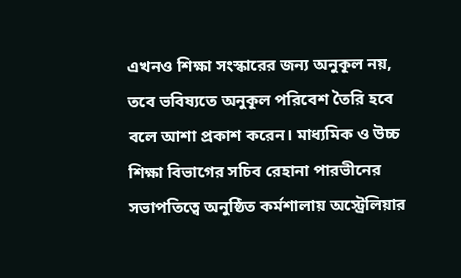এখনও শিক্ষা সংস্কারের জন্য অনুকূল নয়, তবে ভবিষ্যতে অনুকূল পরিবেশ তৈরি হবে বলে আশা প্রকাশ করেন। মাধ্যমিক ও উচ্চ শিক্ষা বিভাগের সচিব রেহানা পারভীনের সভাপতিত্বে অনুষ্ঠিত কর্মশালায় অস্ট্রেলিয়ার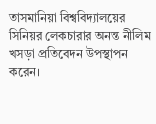তাসমানিয়া বিশ্ববিদ্যালয়ের সিনিয়র লেকচারার অনন্ত নীলিম খসড়া প্রতিবেদন উপস্থাপন করেন।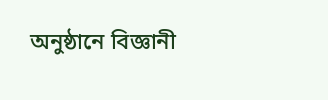অনুষ্ঠানে বিজ্ঞানী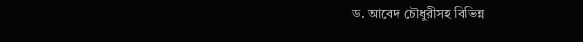ড. আবেদ চৌধুরীসহ বিভিন্ন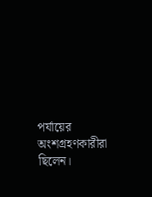পর্যায়ের অংশগ্রহণকারীরা ছিলেন।